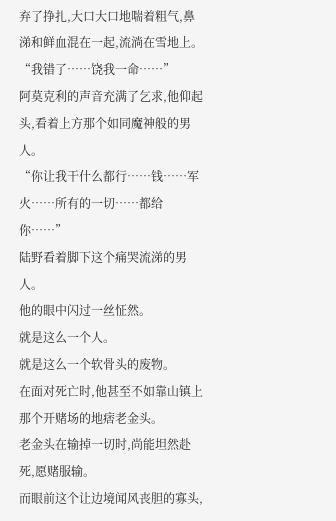弃了挣扎,大口大口地喘着粗气,鼻涕和鲜血混在一起,流淌在雪地上。
“我错了……饶我一命……”
阿莫克利的声音充满了乞求,他仰起头,看着上方那个如同魔神般的男人。
“你让我干什么都行……钱……军火……所有的一切……都给你……”
陆野看着脚下这个痛哭流涕的男人。
他的眼中闪过一丝怔然。
就是这么一个人。
就是这么一个软骨头的废物。
在面对死亡时,他甚至不如靠山镇上那个开赌场的地痞老金头。
老金头在输掉一切时,尚能坦然赴死,愿赌服输。
而眼前这个让边境闻风丧胆的寡头,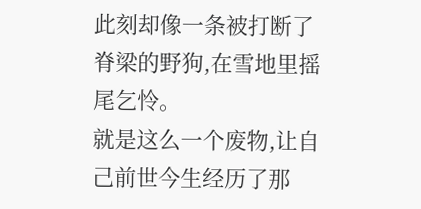此刻却像一条被打断了脊梁的野狗,在雪地里摇尾乞怜。
就是这么一个废物,让自己前世今生经历了那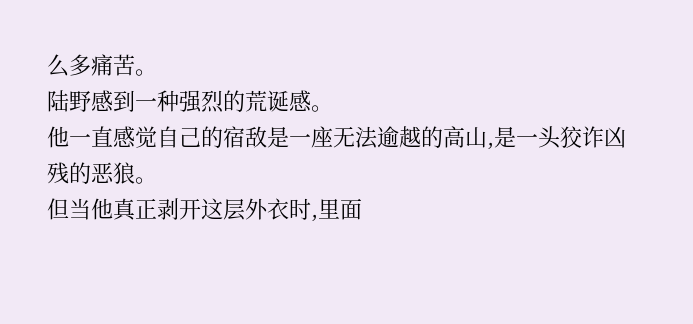么多痛苦。
陆野感到一种强烈的荒诞感。
他一直感觉自己的宿敌是一座无法逾越的高山,是一头狡诈凶残的恶狼。
但当他真正剥开这层外衣时,里面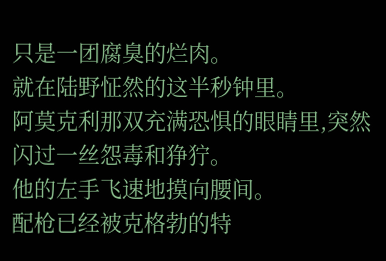只是一团腐臭的烂肉。
就在陆野怔然的这半秒钟里。
阿莫克利那双充满恐惧的眼睛里,突然闪过一丝怨毒和狰狞。
他的左手飞速地摸向腰间。
配枪已经被克格勃的特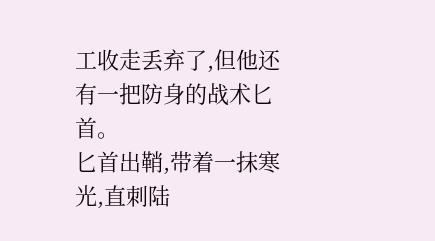工收走丢弃了,但他还有一把防身的战术匕首。
匕首出鞘,带着一抹寒光,直刺陆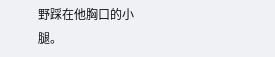野踩在他胸口的小腿。